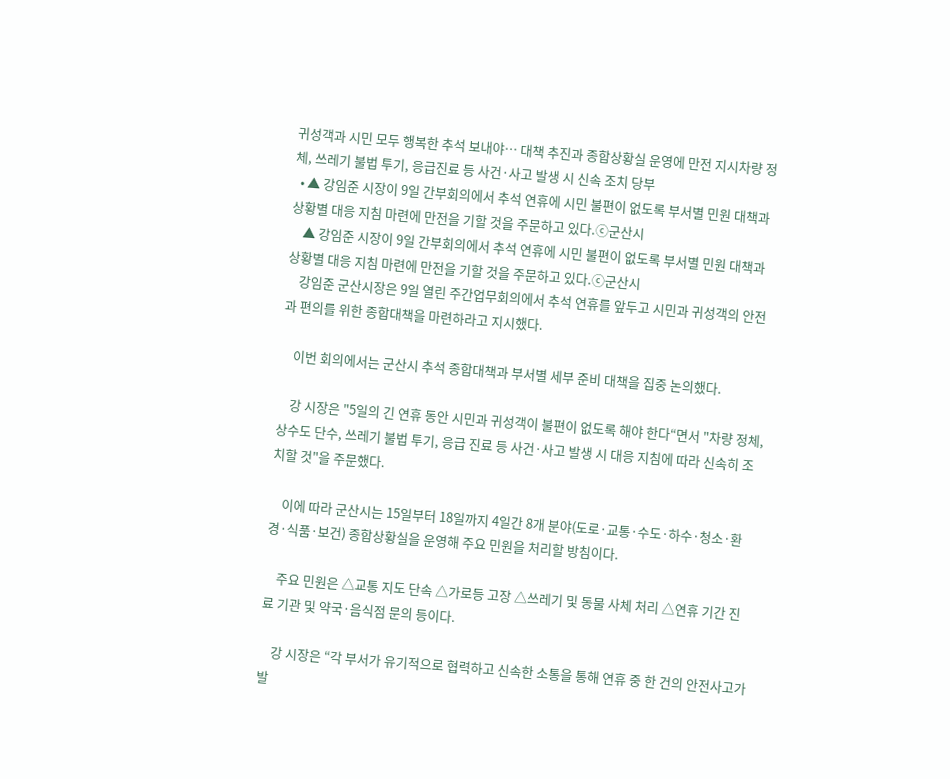귀성객과 시민 모두 행복한 추석 보내야… 대책 추진과 종합상황실 운영에 만전 지시차량 정체, 쓰레기 불법 투기, 응급진료 등 사건·사고 발생 시 신속 조치 당부
  • ▲ 강임준 시장이 9일 간부회의에서 추석 연휴에 시민 불편이 없도록 부서별 민원 대책과 상황별 대응 지침 마련에 만전을 기할 것을 주문하고 있다.ⓒ군산시
    ▲ 강임준 시장이 9일 간부회의에서 추석 연휴에 시민 불편이 없도록 부서별 민원 대책과 상황별 대응 지침 마련에 만전을 기할 것을 주문하고 있다.ⓒ군산시
    강임준 군산시장은 9일 열린 주간업무회의에서 추석 연휴를 앞두고 시민과 귀성객의 안전과 편의를 위한 종합대책을 마련하라고 지시했다.

    이번 회의에서는 군산시 추석 종합대책과 부서별 세부 준비 대책을 집중 논의했다.

    강 시장은 "5일의 긴 연휴 동안 시민과 귀성객이 불편이 없도록 해야 한다“면서 "차량 정체, 상수도 단수, 쓰레기 불법 투기, 응급 진료 등 사건·사고 발생 시 대응 지침에 따라 신속히 조치할 것"을 주문했다.

    이에 따라 군산시는 15일부터 18일까지 4일간 8개 분야(도로·교통·수도·하수·청소·환경·식품·보건) 종합상황실을 운영해 주요 민원을 처리할 방침이다.

    주요 민원은 △교통 지도 단속 △가로등 고장 △쓰레기 및 동물 사체 처리 △연휴 기간 진료 기관 및 약국·음식점 문의 등이다.

    강 시장은 “각 부서가 유기적으로 협력하고 신속한 소통을 통해 연휴 중 한 건의 안전사고가 발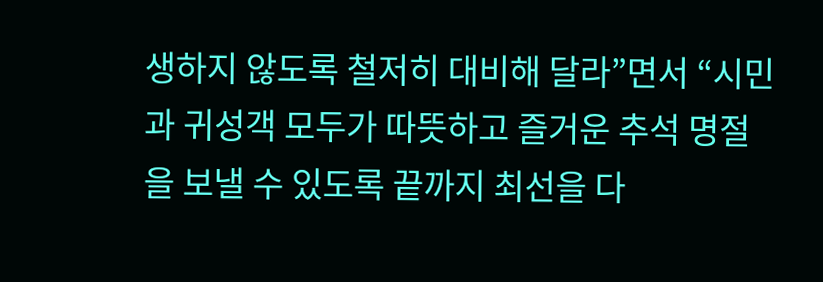생하지 않도록 철저히 대비해 달라”면서 “시민과 귀성객 모두가 따뜻하고 즐거운 추석 명절을 보낼 수 있도록 끝까지 최선을 다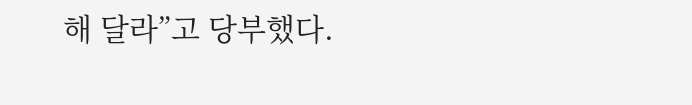해 달라”고 당부했다.